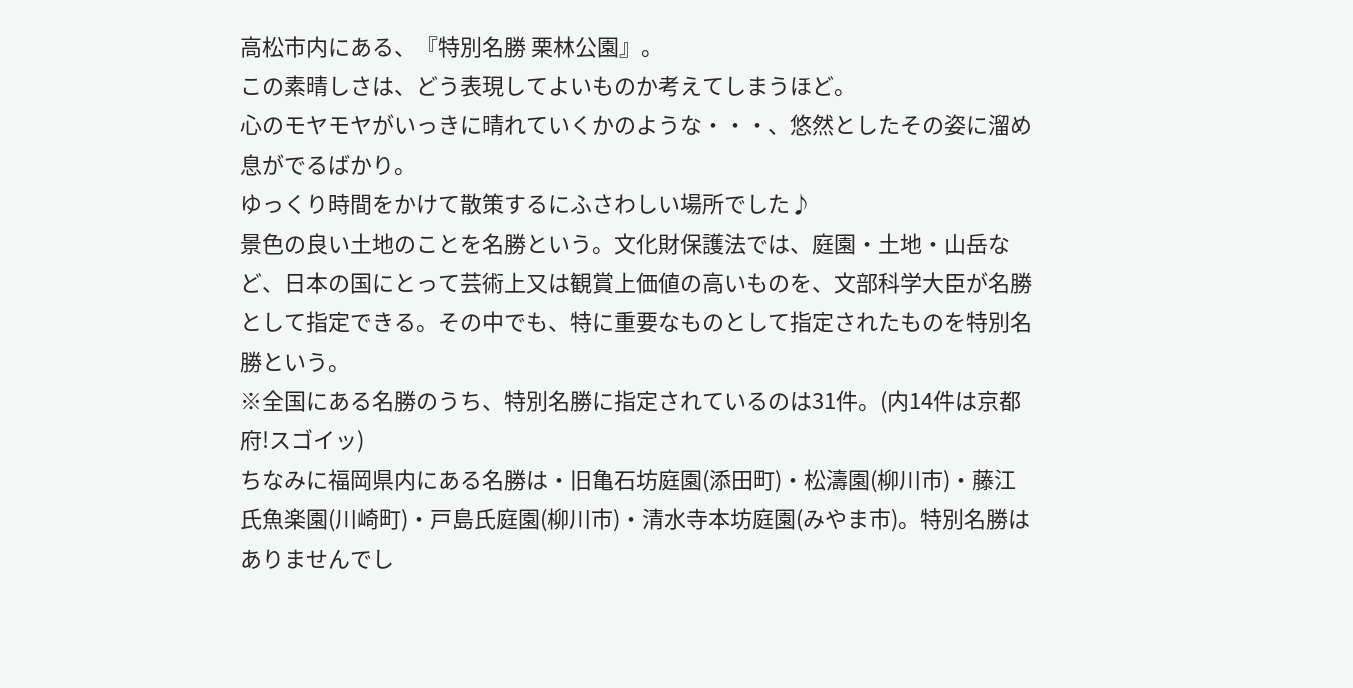高松市内にある、『特別名勝 栗林公園』。
この素晴しさは、どう表現してよいものか考えてしまうほど。
心のモヤモヤがいっきに晴れていくかのような・・・、悠然としたその姿に溜め息がでるばかり。
ゆっくり時間をかけて散策するにふさわしい場所でした♪
景色の良い土地のことを名勝という。文化財保護法では、庭園・土地・山岳など、日本の国にとって芸術上又は観賞上価値の高いものを、文部科学大臣が名勝として指定できる。その中でも、特に重要なものとして指定されたものを特別名勝という。
※全国にある名勝のうち、特別名勝に指定されているのは31件。(内14件は京都府!スゴイッ)
ちなみに福岡県内にある名勝は・旧亀石坊庭園(添田町)・松濤園(柳川市)・藤江氏魚楽園(川崎町)・戸島氏庭園(柳川市)・清水寺本坊庭園(みやま市)。特別名勝はありませんでし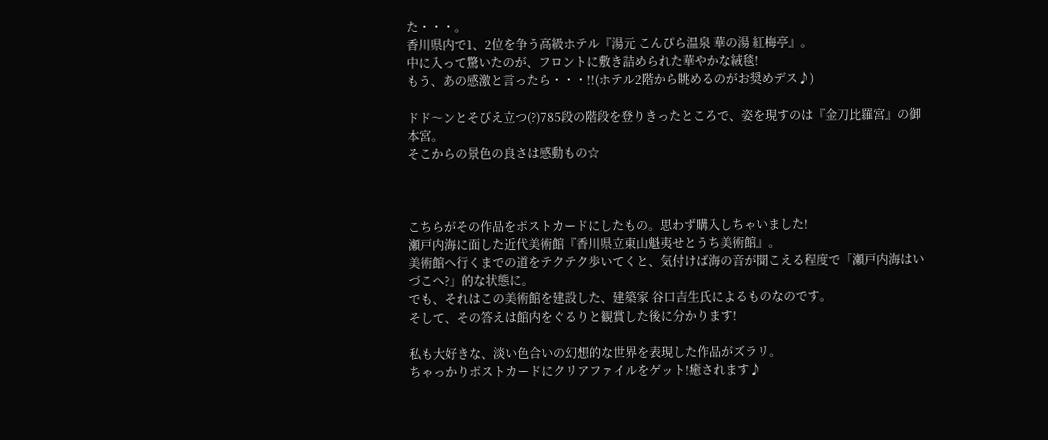た・・・。
香川県内で1、2位を争う高級ホテル『湯元 こんぴら温泉 華の湯 紅梅亭』。
中に入って驚いたのが、フロントに敷き詰められた華やかな絨毯!
もう、あの感激と言ったら・・・!!(ホテル2階から眺めるのがお奨めデス♪)

ドド〜ンとそびえ立つ(?)785段の階段を登りきったところで、姿を現すのは『金刀比羅宮』の御本宮。
そこからの景色の良さは感動もの☆



こちらがその作品をポストカードにしたもの。思わず購入しちゃいました!
瀬戸内海に面した近代美術館『香川県立東山魁夷せとうち美術館』。
美術館へ行くまでの道をテクテク歩いてくと、気付けば海の音が聞こえる程度で「瀬戸内海はいづこへ?」的な状態に。
でも、それはこの美術館を建設した、建築家 谷口吉生氏によるものなのです。
そして、その答えは館内をぐるりと観賞した後に分かります!

私も大好きな、淡い色合いの幻想的な世界を表現した作品がズラリ。
ちゃっかりポストカードにクリアファイルをゲット!癒されます♪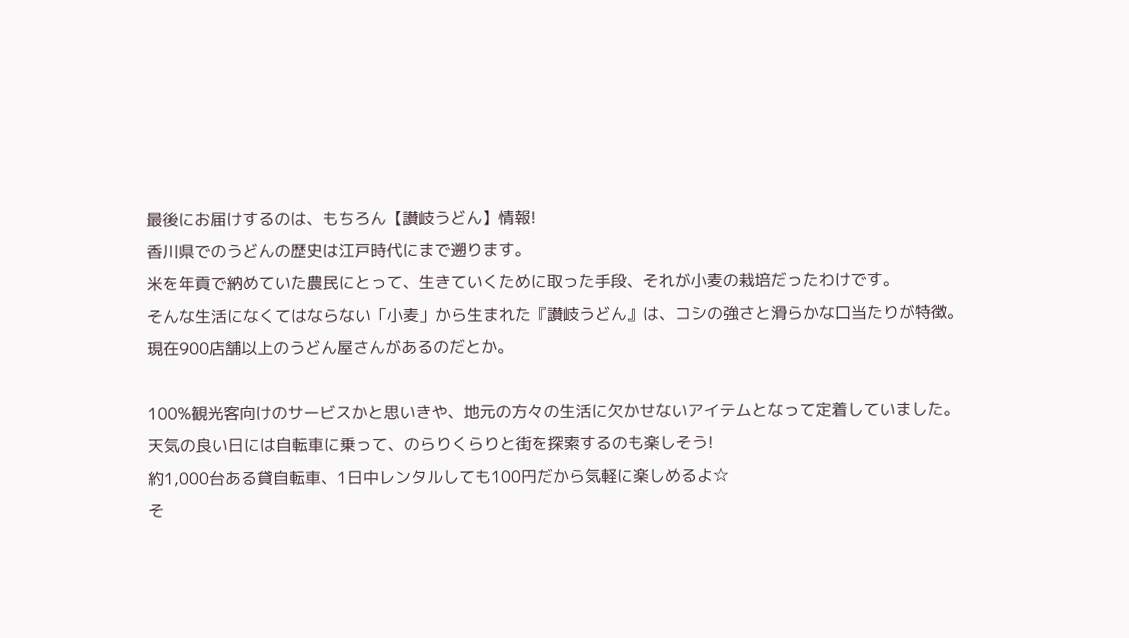最後にお届けするのは、もちろん【讃岐うどん】情報!
香川県でのうどんの歴史は江戸時代にまで遡ります。
米を年貢で納めていた農民にとって、生きていくために取った手段、それが小麦の栽培だったわけです。
そんな生活になくてはならない「小麦」から生まれた『讃岐うどん』は、コシの強さと滑らかな口当たりが特徴。
現在900店舗以上のうどん屋さんがあるのだとか。

100%観光客向けのサービスかと思いきや、地元の方々の生活に欠かせないアイテムとなって定着していました。
天気の良い日には自転車に乗って、のらりくらりと街を探索するのも楽しそう!
約1,000台ある貸自転車、1日中レンタルしても100円だから気軽に楽しめるよ☆
そ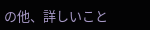の他、詳しいこと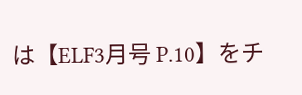は【ELF3月号 P.10】をチ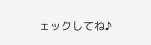ェックしてね♪